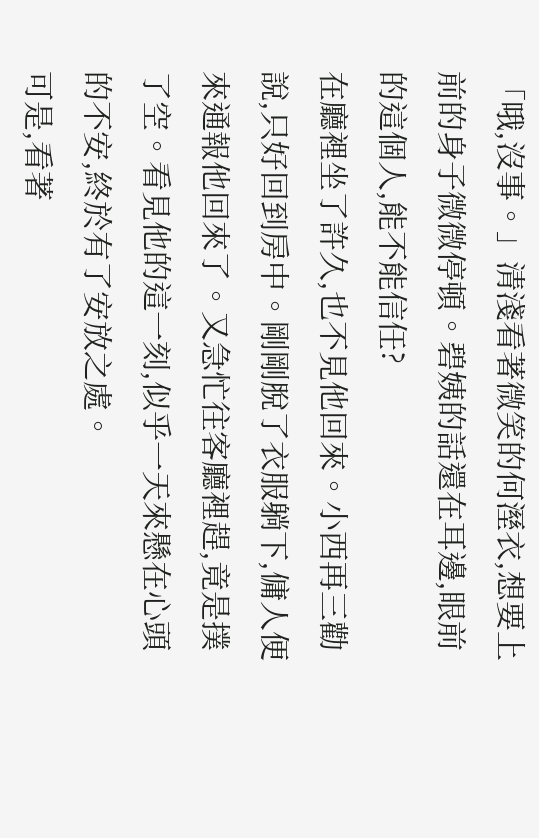「哦,沒事。」清淺看著微笑的何溼衣,想要上前的身子微微停頓。碧姨的話還在耳邊,眼前的這個人,能不能信任?
在廳裡坐了許久,也不見他回來。小西再三勸說,只好回到房中。剛剛脫了衣服躺下,傭人便來通報他回來了。又急忙往客廳裡趕,竟是撲了空。看見他的這一刻,似乎一天來懸在心頭的不安,終於有了安放之處。
可是,看著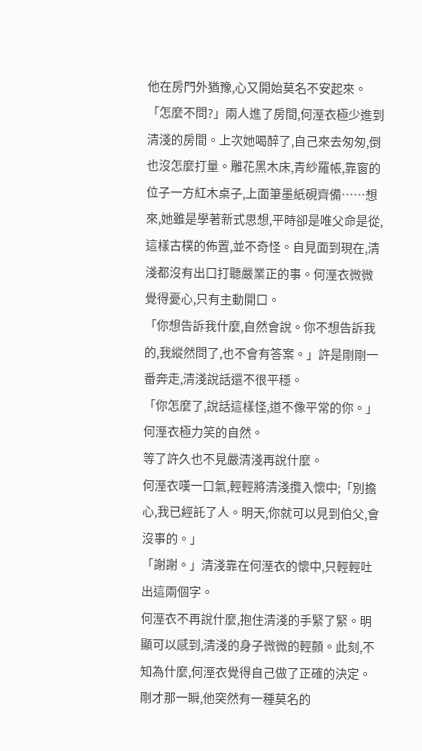他在房門外猶豫,心又開始莫名不安起來。
「怎麼不問?」兩人進了房間,何溼衣極少進到清淺的房間。上次她喝醉了,自己來去匆匆,倒也沒怎麼打量。雕花黑木床,青紗羅帳,靠窗的位子一方紅木桌子,上面筆墨紙硯齊備……想來,她雖是學著新式思想,平時卻是唯父命是從,這樣古樸的佈置,並不奇怪。自見面到現在,清淺都沒有出口打聽嚴業正的事。何溼衣微微覺得憂心,只有主動開口。
「你想告訴我什麼,自然會說。你不想告訴我的,我縱然問了,也不會有答案。」許是剛剛一番奔走,清淺說話還不很平穩。
「你怎麼了,說話這樣怪,道不像平常的你。」何溼衣極力笑的自然。
等了許久也不見嚴清淺再說什麼。
何溼衣嘆一口氣,輕輕將清淺攬入懷中;「別擔心,我已經託了人。明天,你就可以見到伯父,會沒事的。」
「謝謝。」清淺靠在何溼衣的懷中,只輕輕吐出這兩個字。
何溼衣不再說什麼,抱住清淺的手緊了緊。明顯可以感到,清淺的身子微微的輕顫。此刻,不知為什麼,何溼衣覺得自己做了正確的決定。剛才那一瞬,他突然有一種莫名的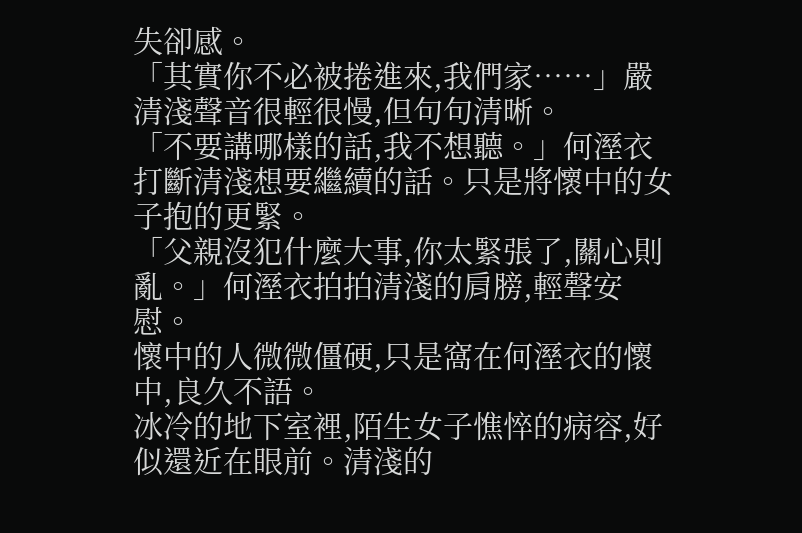失卻感。
「其實你不必被捲進來,我們家……」嚴清淺聲音很輕很慢,但句句清晰。
「不要講哪樣的話,我不想聽。」何溼衣打斷清淺想要繼續的話。只是將懷中的女子抱的更緊。
「父親沒犯什麼大事,你太緊張了,關心則亂。」何溼衣拍拍清淺的肩膀,輕聲安慰。
懷中的人微微僵硬,只是窩在何溼衣的懷中,良久不語。
冰冷的地下室裡,陌生女子憔悴的病容,好似還近在眼前。清淺的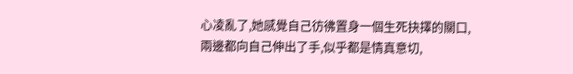心凌亂了,她感覺自己彷彿置身一個生死抉擇的關口,兩邊都向自己伸出了手,似乎都是情真意切,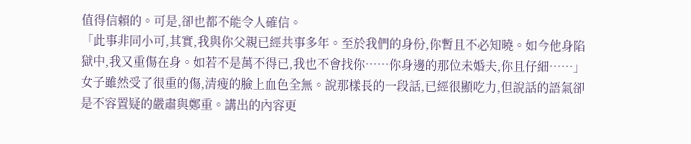值得信賴的。可是,卻也都不能令人確信。
「此事非同小可,其實,我與你父親已經共事多年。至於我們的身份,你暫且不必知曉。如今他身陷獄中,我又重傷在身。如若不是萬不得已,我也不會找你……你身邊的那位未婚夫,你且仔細……」女子雖然受了很重的傷,清瘦的臉上血色全無。說那樣長的一段話,已經很顯吃力,但說話的語氣卻是不容置疑的嚴肅與鄭重。講出的內容更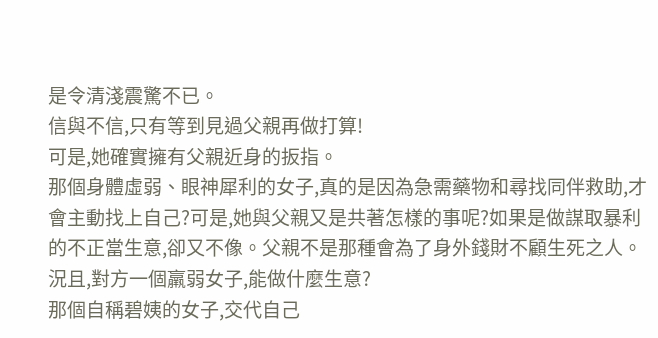是令清淺震驚不已。
信與不信,只有等到見過父親再做打算!
可是,她確實擁有父親近身的扳指。
那個身體虛弱、眼神犀利的女子,真的是因為急需藥物和尋找同伴救助,才會主動找上自己?可是,她與父親又是共著怎樣的事呢?如果是做謀取暴利的不正當生意,卻又不像。父親不是那種會為了身外錢財不顧生死之人。況且,對方一個羸弱女子,能做什麼生意?
那個自稱碧姨的女子,交代自己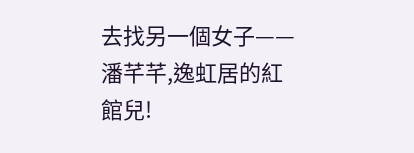去找另一個女子——潘芊芊,逸虹居的紅館兒!